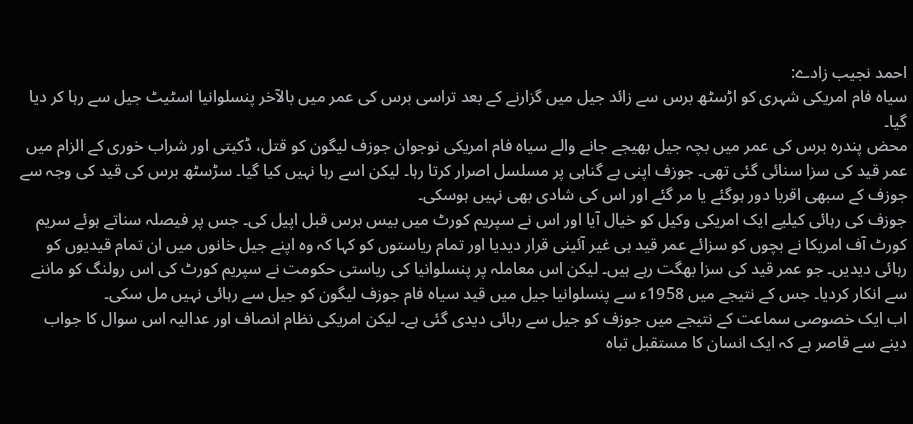احمد نجیب زادے:
سیاہ فام امریکی شہری کو اڑسٹھ برس سے زائد جیل میں گزارنے کے بعد تراسی برس کی عمر میں بالآخر پنسلوانیا اسٹیٹ جیل سے رہا کر دیا گیا۔
محض پندرہ برس کی عمر میں بچہ جیل بھیجے جانے والے سیاہ فام امریکی نوجوان جوزف لیگون کو قتل، ڈکیتی اور شراب خوری کے الزام میں عمر قید کی سزا سنائی گئی تھی۔ جوزف اپنی بے گناہی پر مسلسل اصرار کرتا رہا۔ لیکن اسے رہا نہیں کیا گیا۔ سڑسٹھ برس کی قید کی وجہ سے جوزف کے سبھی اقربا دور ہوگئے یا مر گئے اور اس کی شادی بھی نہیں ہوسکی۔
جوزف کی رہائی کیلیے ایک امریکی وکیل کو خیال آیا اور اس نے سپریم کورٹ میں بیس برس قبل اپیل کی۔ جس پر فیصلہ سناتے ہوئے سریم کورٹ آف امریکا نے بچوں کو سزائے عمر قید ہی غیر آئینی قرار دیدیا اور تمام ریاستوں کو کہا کہ وہ اپنے جیل خانوں میں ان تمام قیدیوں کو رہائی دیدیں۔ جو عمر قید کی سزا بھگت رہے ہیں۔ لیکن اس معاملہ پر پنسلوانیا کی ریاستی حکومت نے سپریم کورٹ کی اس رولنگ کو ماننے سے انکار کردیا۔ جس کے نتیجے میں 1958ء سے پنسلوانیا جیل میں قید سیاہ فام جوزف لیگون کو جیل سے رہائی نہیں مل سکی۔
اب ایک خصوصی سماعت کے نتیجے میں جوزف کو جیل سے رہائی دیدی گئی ہے۔ لیکن امریکی نظام انصاف اور عدالیہ اس سوال کا جواب دینے سے قاصر ہے کہ ایک انسان کا مستقبل تباہ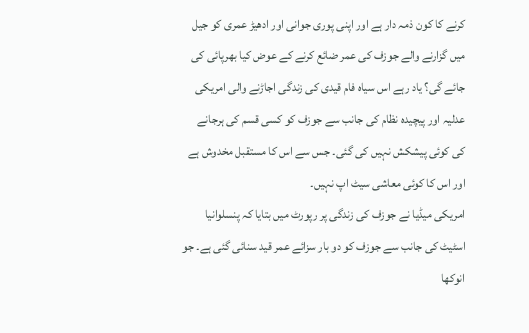کرنے کا کون ذمہ دار ہے اور اپنی پوری جوانی اور ادھیڑ عمری کو جیل میں گزارنے والے جوزف کی عمر ضائع کرنے کے عوض کیا بھرپائی کی جائے گی؟ یاد رہے اس سیاہ فام قیدی کی زندگی اجاڑنے والی امریکی عدلیہ اور پیچیدہ نظام کی جانب سے جوزف کو کسی قسم کی ہرجانے کی کوئی پیشکش نہیں کی گئی۔ جس سے اس کا مستقبل مخدوش ہے اور اس کا کوئی معاشی سیٹ اپ نہیں۔
امریکی میڈیا نے جوزف کی زندگی پر رپورٹ میں بتایا کہ پنسلوانیا اسٹیٹ کی جانب سے جوزف کو دو بار سزائے عمر قید سنائی گئی ہے۔ جو انوکھا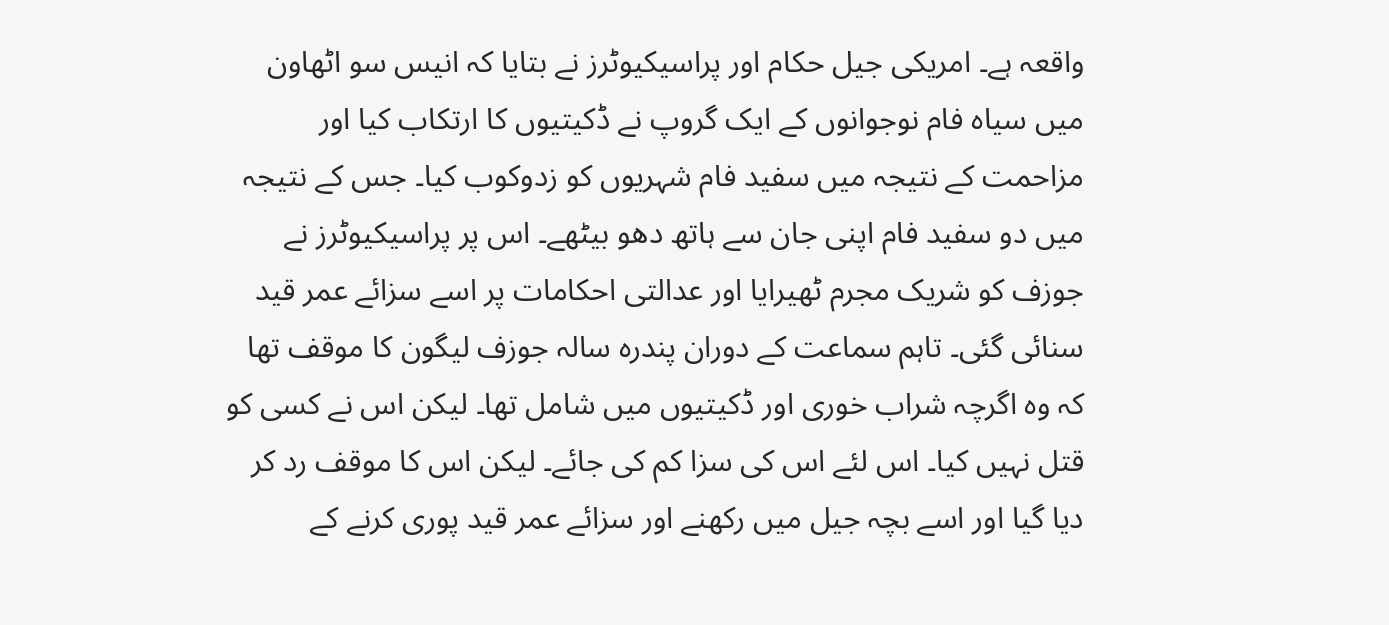واقعہ ہے۔ امریکی جیل حکام اور پراسیکیوٹرز نے بتایا کہ انیس سو اٹھاون میں سیاہ فام نوجوانوں کے ایک گروپ نے ڈکیتیوں کا ارتکاب کیا اور مزاحمت کے نتیجہ میں سفید فام شہریوں کو زدوکوب کیا۔ جس کے نتیجہ میں دو سفید فام اپنی جان سے ہاتھ دھو بیٹھے۔ اس پر پراسیکیوٹرز نے جوزف کو شریک مجرم ٹھیرایا اور عدالتی احکامات پر اسے سزائے عمر قید سنائی گئی۔ تاہم سماعت کے دوران پندرہ سالہ جوزف لیگون کا موقف تھا کہ وہ اگرچہ شراب خوری اور ڈکیتیوں میں شامل تھا۔ لیکن اس نے کسی کو قتل نہیں کیا۔ اس لئے اس کی سزا کم کی جائے۔ لیکن اس کا موقف رد کر دیا گیا اور اسے بچہ جیل میں رکھنے اور سزائے عمر قید پوری کرنے کے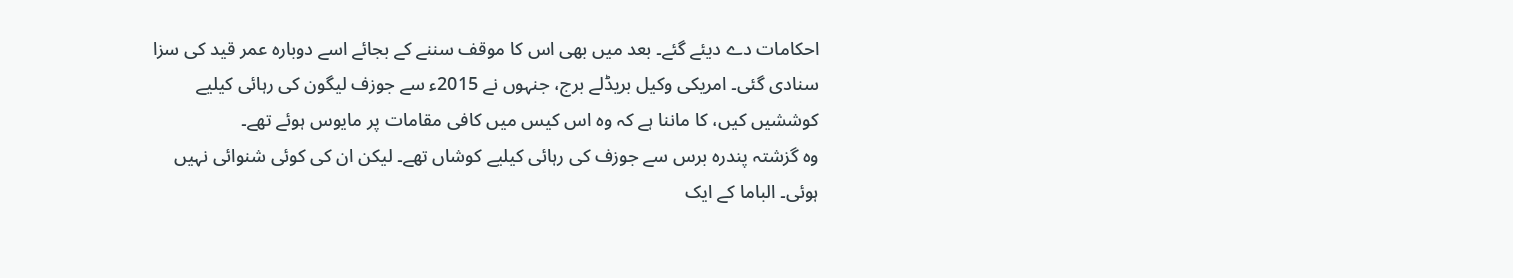احکامات دے دیئے گئے۔ بعد میں بھی اس کا موقف سننے کے بجائے اسے دوبارہ عمر قید کی سزا سنادی گئی۔ امریکی وکیل بریڈلے برج، جنہوں نے 2015ء سے جوزف لیگون کی رہائی کیلیے کوششیں کیں، کا ماننا ہے کہ وہ اس کیس میں کافی مقامات پر مایوس ہوئے تھے۔
وہ گزشتہ پندرہ برس سے جوزف کی رہائی کیلیے کوشاں تھے۔ لیکن ان کی کوئی شنوائی نہیں ہوئی۔ الباما کے ایک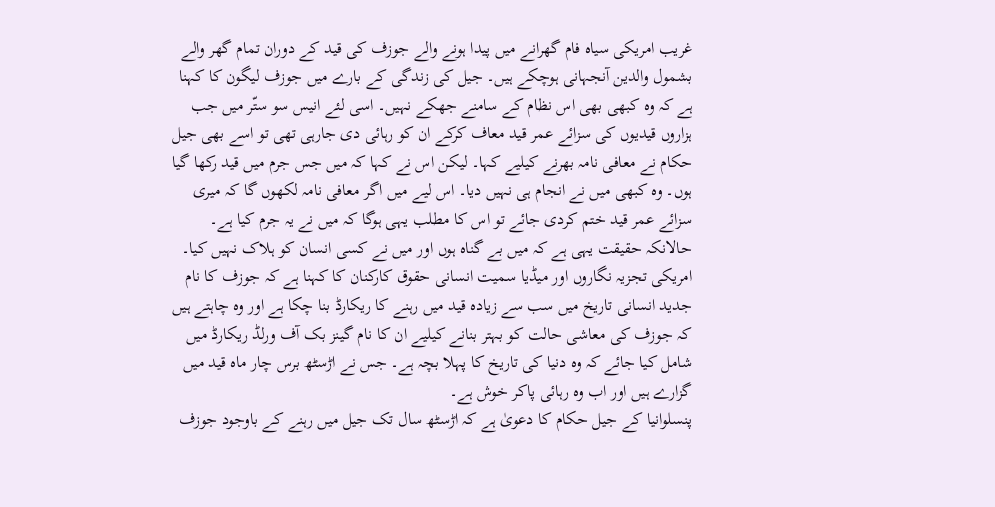غریب امریکی سیاہ فام گھرانے میں پیدا ہونے والے جوزف کی قید کے دوران تمام گھر والے بشمول والدین آنجہانی ہوچکے ہیں۔ جیل کی زندگی کے بارے میں جوزف لیگون کا کہنا ہے کہ وہ کبھی بھی اس نظام کے سامنے جھکے نہیں۔ اسی لئے انیس سو ستّر میں جب ہزاروں قیدیوں کی سزائے عمر قید معاف کرکے ان کو رہائی دی جارہی تھی تو اسے بھی جیل حکام نے معافی نامہ بھرنے کیلیے کہا۔ لیکن اس نے کہا کہ میں جس جرم میں قید رکھا گیا ہوں۔ وہ کبھی میں نے انجام ہی نہیں دیا۔ اس لیے میں اگر معافی نامہ لکھوں گا کہ میری سزائے عمر قید ختم کردی جائے تو اس کا مطلب یہی ہوگا کہ میں نے یہ جرم کیا ہے۔ حالانکہ حقیقت یہی ہے کہ میں بے گناہ ہوں اور میں نے کسی انسان کو ہلاک نہیں کیا۔ امریکی تجزیہ نگاروں اور میڈیا سمیت انسانی حقوق کارکنان کا کہنا ہے کہ جوزف کا نام جدید انسانی تاریخ میں سب سے زیادہ قید میں رہنے کا ریکارڈ بنا چکا ہے اور وہ چاہتے ہیں کہ جوزف کی معاشی حالت کو بہتر بنانے کیلیے ان کا نام گینز بک آف ورلڈ ریکارڈ میں شامل کیا جائے کہ وہ دنیا کی تاریخ کا پہلا بچہ ہے۔ جس نے اڑسٹھ برس چار ماہ قید میں گزارے ہیں اور اب وہ رہائی پاکر خوش ہے۔
پنسلوانیا کے جیل حکام کا دعویٰ ہے کہ اڑسٹھ سال تک جیل میں رہنے کے باوجود جوزف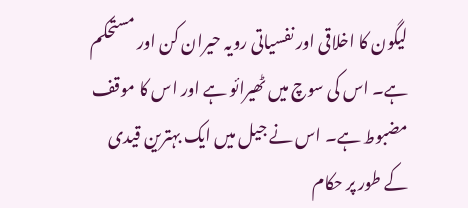لیگون کا اخلاقی اور نفسیاتی رویہ حیران کن اور مستحکم ہے۔ اس کی سوچ میں ٹھیرائو ہے اور اس کا موقف مضبوط ہے۔ اس نے جیل میں ایک بہترین قیدی کے طور پر حکام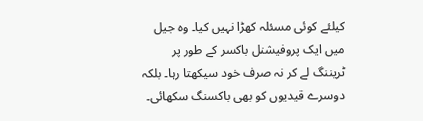کیلئے کوئی مسئلہ کھڑا نہیں کیا۔ وہ جیل میں ایک پروفیشنل باکسر کے طور پر ٹریننگ لے کر نہ صرف خود سیکھتا رہا۔ بلکہ دوسرے قیدیوں کو بھی باکسنگ سکھائی۔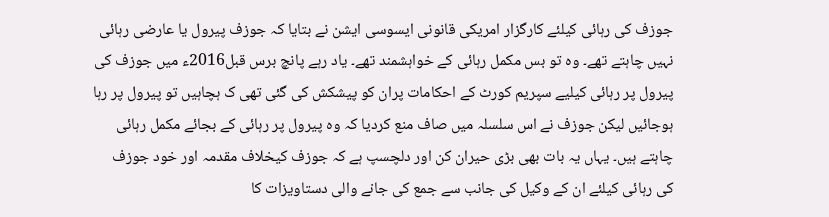جوزف کی رہائی کیلئے کارگزار امریکی قانونی ایسوسی ایشن نے بتایا کہ جوزف پیرول یا عارضی رہائی نہیں چاہتے تھے۔ وہ تو بس مکمل رہائی کے خواہشمند تھے۔ یاد رہے پانچ برس قبل2016ء میں جوزف کی پیرول پر رہائی کیلیے سپریم کورٹ کے احکامات پران کو پیشکش کی گئی تھی ک ہچاہیں تو پیرول پر رہا ہوجائیں لیکن جوزف نے اس سلسلہ میں صاف منع کردیا کہ وہ پیرول پر رہائی کے بجائے مکمل رہائی چاہتے ہیں۔ یہاں یہ بات بھی بڑی حیران کن اور دلچسپ ہے کہ جوزف کیخلاف مقدمہ اور خود جوزف کی رہائی کیلئے ان کے وکیل کی جانب سے جمع کی جانے والی دستاویزات کا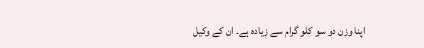اپنا وزن دو سو کلو گرام سے زیادہ ہے۔ ان کے وکیل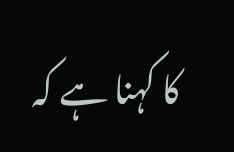کا کہنا ہے کہ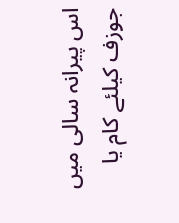اس پیرانہ سالی میں جوزف کیلئے کام یا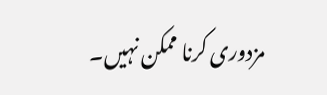مزدوری کرنا ممکن نہیں۔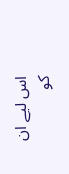اس لیے ان کو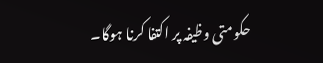حکومتی وظیفہ پر اکتفا کرنا ہوگا۔